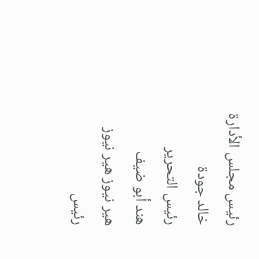رئيس مجلس الأدارة
خالد جودة
رئيس التحرير
هند أبو ضيف
هير نيوز هير نيوز
رئيس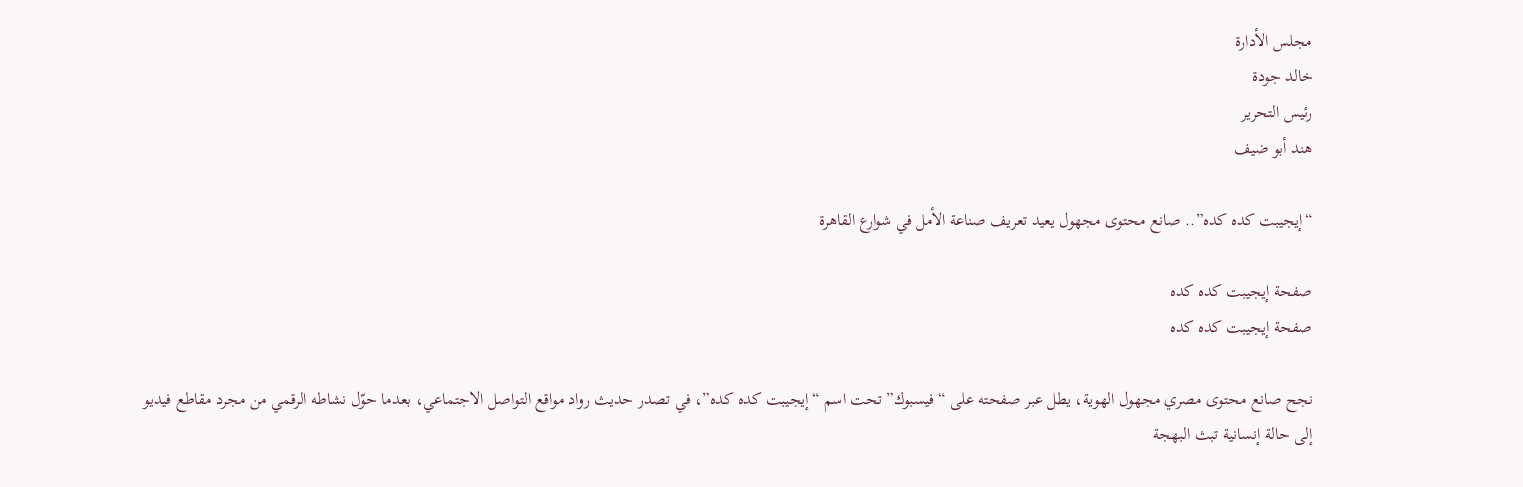مجلس الأدارة
خالد جودة
رئيس التحرير
هند أبو ضيف

“إيجيبت كده كده”.. صانع محتوى مجهول يعيد تعريف صناعة الأمل في شوارع القاهرة

صفحة إيجيبت كده كده
صفحة إيجيبت كده كده

نجح صانع محتوى مصري مجهول الهوية، يطل عبر صفحته على “فيسبوك” تحت اسم “إيجيبت كده كده”، في تصدر حديث رواد مواقع التواصل الاجتماعي، بعدما حوّل نشاطه الرقمي من مجرد مقاطع فيديو إلى حالة إنسانية تبث البهجة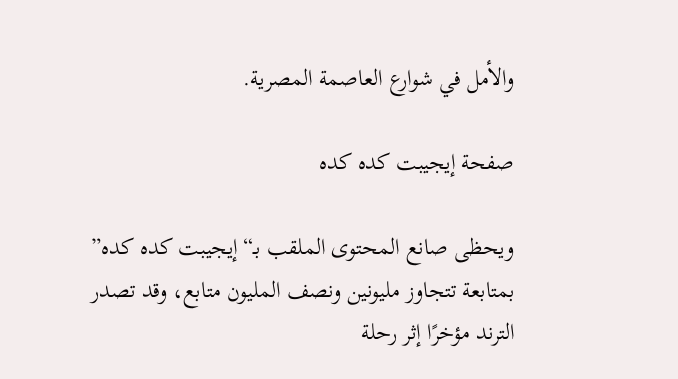والأمل في شوارع العاصمة المصرية.

صفحة إيجيبت كده كده

ويحظى صانع المحتوى الملقب بـ“إيجيبت كده كده” بمتابعة تتجاوز مليونين ونصف المليون متابع، وقد تصدر الترند مؤخرًا إثر رحلة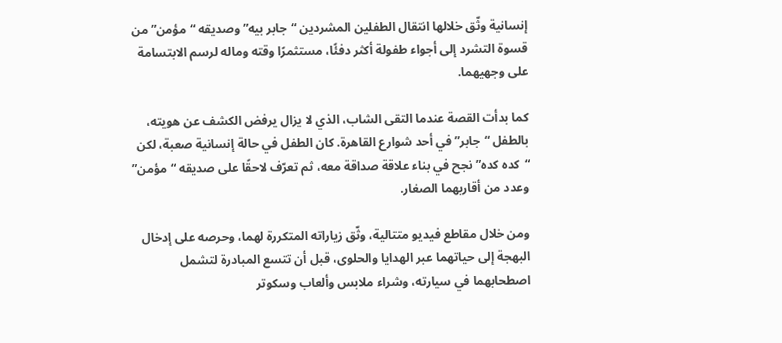إنسانية وثّق خلالها انتقال الطفلين المشردين “جابر بيه” وصديقه “مؤمن” من قسوة التشرد إلى أجواء طفولة أكثر دفئًا، مستثمرًا وقته وماله لرسم الابتسامة على وجهيهما.

كما بدأت القصة عندما التقى الشاب، الذي لا يزال يرفض الكشف عن هويته، بالطفل “جابر” في أحد شوارع القاهرة. كان الطفل في حالة إنسانية صعبة، لكن “كده كده” نجح في بناء علاقة صداقة معه، ثم تعرّف لاحقًا على صديقه “مؤمن” وعدد من أقاربهما الصغار.

ومن خلال مقاطع فيديو متتالية، وثّق زياراته المتكررة لهما، وحرصه على إدخال البهجة إلى حياتهما عبر الهدايا والحلوى، قبل أن تتسع المبادرة لتشمل اصطحابهما في سيارته، وشراء ملابس وألعاب وسكوتر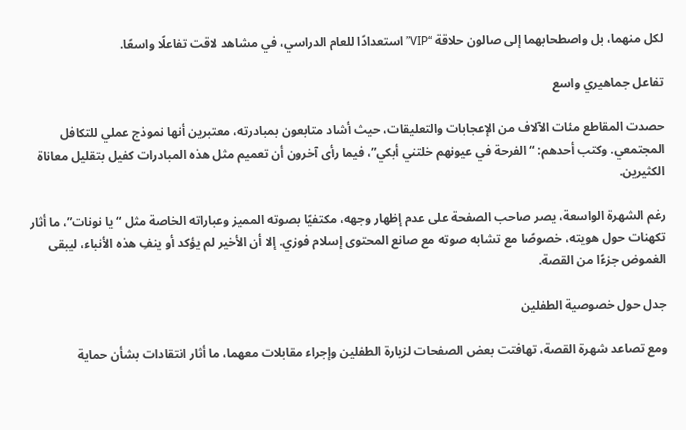لكل منهما، بل واصطحابهما إلى صالون حلاقة “VIP” استعدادًا للعام الدراسي، في مشاهد لاقت تفاعلًا واسعًا.

تفاعل جماهيري واسع

حصدت المقاطع مئات الآلاف من الإعجابات والتعليقات، حيث أشاد متابعون بمبادرته، معتبرين أنها نموذج عملي للتكافل المجتمعي. وكتب أحدهم: “الفرحة في عيونهم خلتني أبكي”، فيما رأى آخرون أن تعميم مثل هذه المبادرات كفيل بتقليل معاناة الكثيرين.

رغم الشهرة الواسعة، يصر صاحب الصفحة على عدم إظهار وجهه، مكتفيًا بصوته المميز وعباراته الخاصة مثل “يا نونات”، ما أثار تكهنات حول هويته، خصوصًا مع تشابه صوته مع صانع المحتوى إسلام فوزي. إلا أن الأخير لم يؤكد أو ينفِ هذه الأنباء، ليبقى الغموض جزءًا من القصة.

جدل حول خصوصية الطفلين

ومع تصاعد شهرة القصة، تهافتت بعض الصفحات لزيارة الطفلين وإجراء مقابلات معهما، ما أثار انتقادات بشأن حماية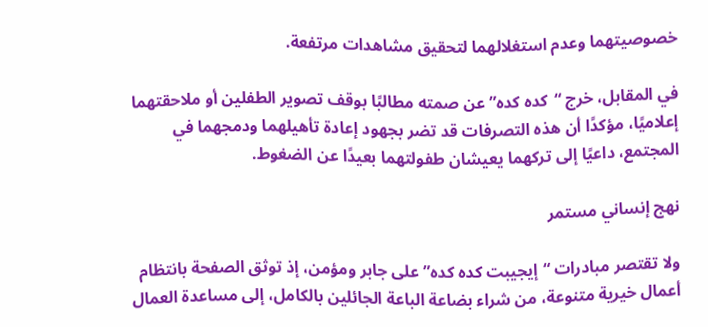خصوصيتهما وعدم استغلالهما لتحقيق مشاهدات مرتفعة.

في المقابل، خرج “كده كده” عن صمته مطالبًا بوقف تصوير الطفلين أو ملاحقتهما إعلاميًا، مؤكدًا أن هذه التصرفات قد تضر بجهود إعادة تأهيلهما ودمجهما في المجتمع، داعيًا إلى تركهما يعيشان طفولتهما بعيدًا عن الضغوط.

نهج إنساني مستمر

ولا تقتصر مبادرات “إيجيبت كده كده” على جابر ومؤمن، إذ توثق الصفحة بانتظام أعمال خيرية متنوعة، من شراء بضاعة الباعة الجائلين بالكامل، إلى مساعدة العمال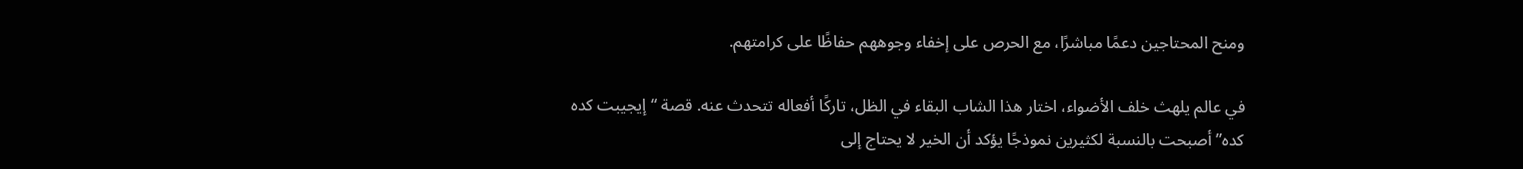ومنح المحتاجين دعمًا مباشرًا، مع الحرص على إخفاء وجوههم حفاظًا على كرامتهم.

في عالم يلهث خلف الأضواء، اختار هذا الشاب البقاء في الظل، تاركًا أفعاله تتحدث عنه. قصة “إيجيبت كده كده” أصبحت بالنسبة لكثيرين نموذجًا يؤكد أن الخير لا يحتاج إلى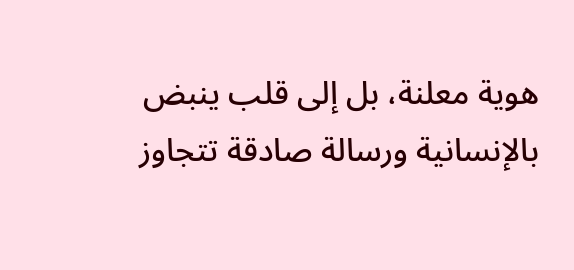هوية معلنة، بل إلى قلب ينبض بالإنسانية ورسالة صادقة تتجاوز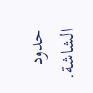حدود الشاشة.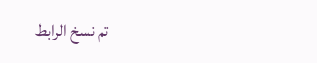تم نسخ الرابط